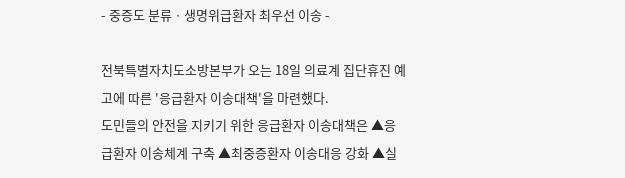- 중증도 분류ㆍ생명위급환자 최우선 이송 -

전북특별자치도소방본부가 오는 18일 의료계 집단휴진 예고에 따른 '응급환자 이송대책'을 마련했다.
도민들의 안전을 지키기 위한 응급환자 이송대책은 ▲응급환자 이송체계 구축 ▲최중증환자 이송대응 강화 ▲실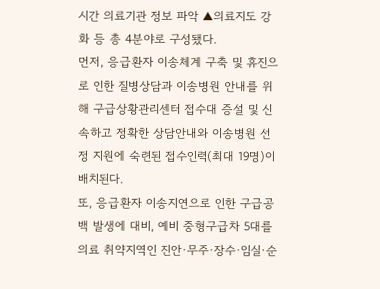시간 의료기관 정보 파악 ▲의료지도 강화 등 총 4분야로 구성됐다.
먼저, 응급환자 이송체계 구축 및 휴진으로 인한 질병상담과 이송병원 안내를 위해 구급상황관리센터 접수대 증설 및 신속하고 정확한 상담안내와 이송병원 선정 지원에 숙련된 접수인력(최대 19명)이 배치된다.
또, 응급환자 이송지연으로 인한 구급공백 발생에 대비, 예비 중형구급차 5대를 의료 취약지역인 진안·무주·장수·임실·순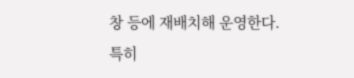창 등에 재배치해 운영한다.
특히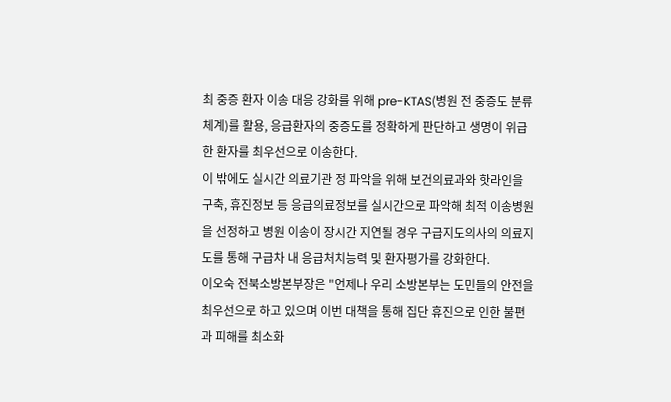최 중증 환자 이송 대응 강화를 위해 pre-KTAS(병원 전 중증도 분류 체계)를 활용, 응급환자의 중증도를 정확하게 판단하고 생명이 위급한 환자를 최우선으로 이송한다.
이 밖에도 실시간 의료기관 정 파악을 위해 보건의료과와 핫라인을 구축, 휴진정보 등 응급의료정보를 실시간으로 파악해 최적 이송병원을 선정하고 병원 이송이 장시간 지연될 경우 구급지도의사의 의료지도를 통해 구급차 내 응급처치능력 및 환자평가를 강화한다.
이오숙 전북소방본부장은 "언제나 우리 소방본부는 도민들의 안전을 최우선으로 하고 있으며 이번 대책을 통해 집단 휴진으로 인한 불편과 피해를 최소화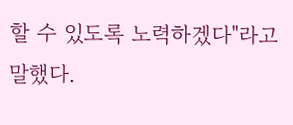할 수 있도록 노력하겠다"라고 말했다.